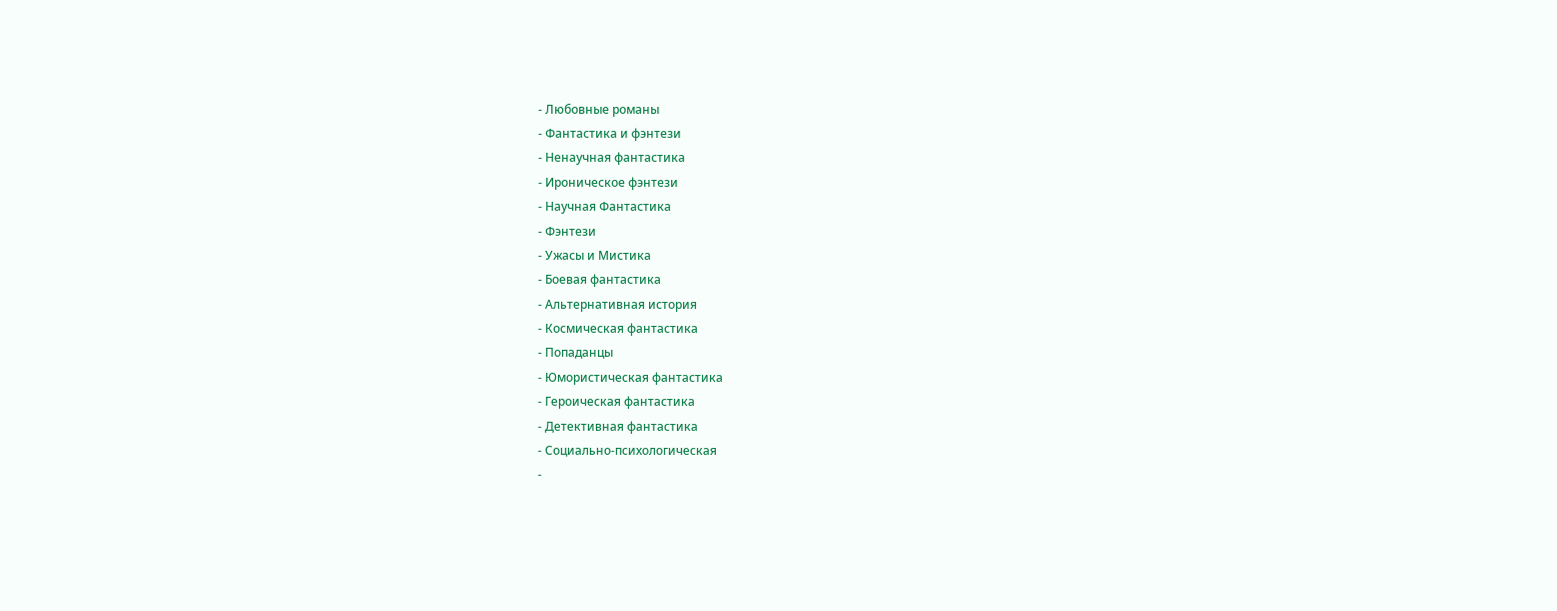- Любовные романы
- Фантастика и фэнтези
- Ненаучная фантастика
- Ироническое фэнтези
- Научная Фантастика
- Фэнтези
- Ужасы и Мистика
- Боевая фантастика
- Альтернативная история
- Космическая фантастика
- Попаданцы
- Юмористическая фантастика
- Героическая фантастика
- Детективная фантастика
- Социально-психологическая
-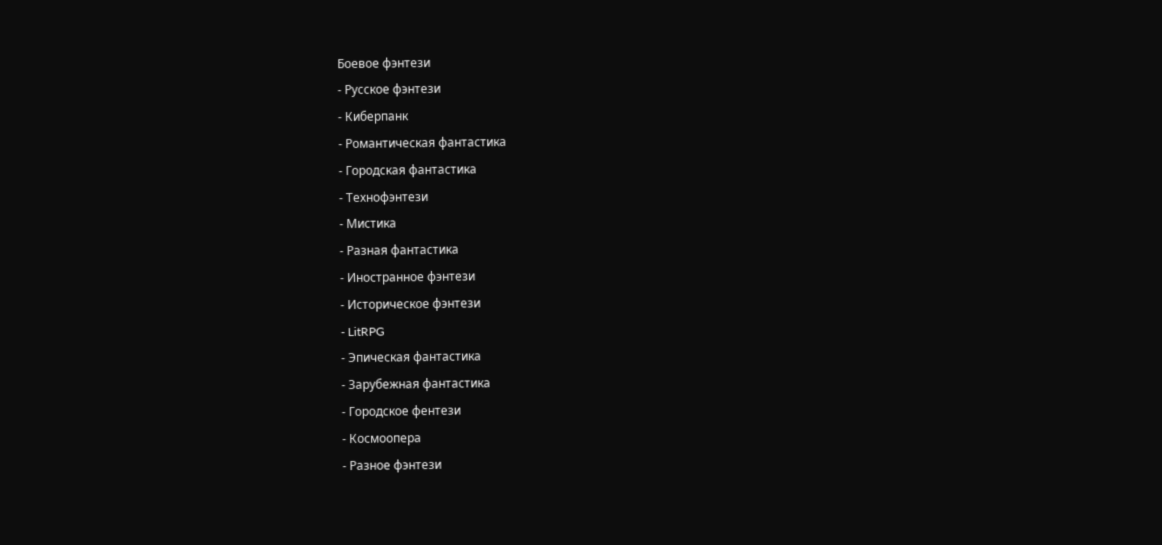Боевое фэнтези
- Русское фэнтези
- Киберпанк
- Романтическая фантастика
- Городская фантастика
- Технофэнтези
- Мистика
- Разная фантастика
- Иностранное фэнтези
- Историческое фэнтези
- LitRPG
- Эпическая фантастика
- Зарубежная фантастика
- Городское фентези
- Космоопера
- Разное фэнтези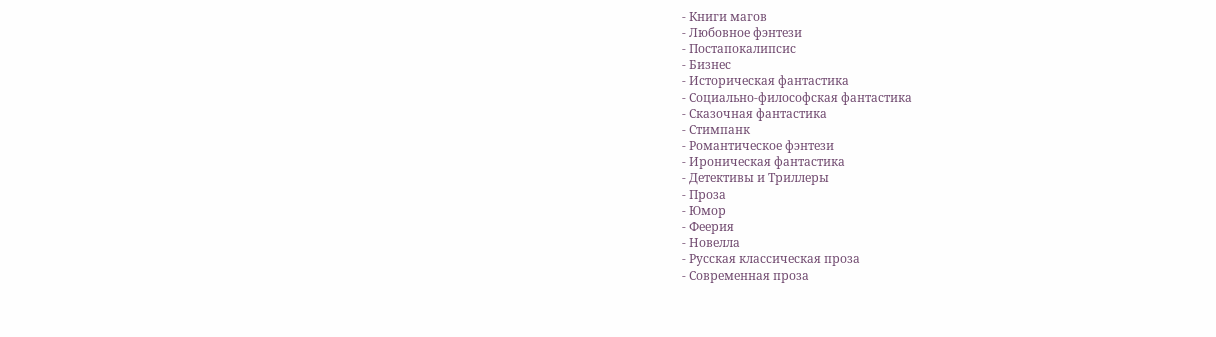- Книги магов
- Любовное фэнтези
- Постапокалипсис
- Бизнес
- Историческая фантастика
- Социально-философская фантастика
- Сказочная фантастика
- Стимпанк
- Романтическое фэнтези
- Ироническая фантастика
- Детективы и Триллеры
- Проза
- Юмор
- Феерия
- Новелла
- Русская классическая проза
- Современная проза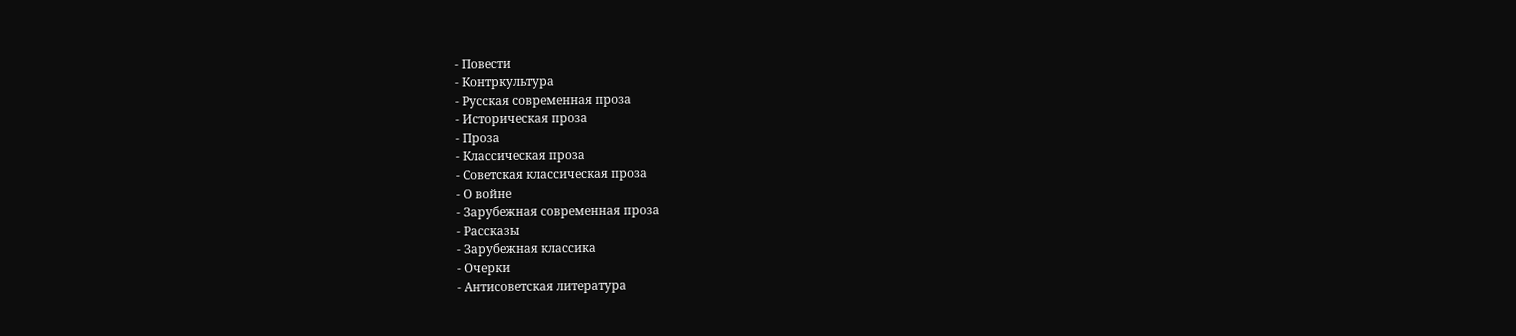- Повести
- Контркультура
- Русская современная проза
- Историческая проза
- Проза
- Классическая проза
- Советская классическая проза
- О войне
- Зарубежная современная проза
- Рассказы
- Зарубежная классика
- Очерки
- Антисоветская литература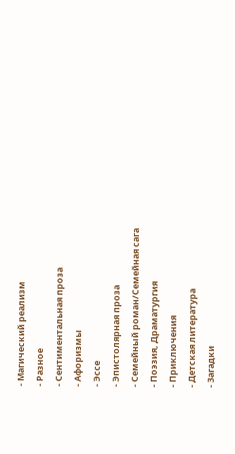- Магический реализм
- Разное
- Сентиментальная проза
- Афоризмы
- Эссе
- Эпистолярная проза
- Семейный роман/Семейная сага
- Поэзия, Драматургия
- Приключения
- Детская литература
- Загадки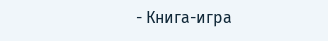- Книга-игра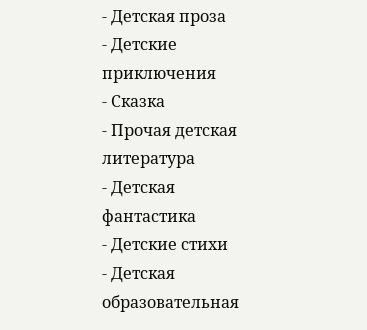- Детская проза
- Детские приключения
- Сказка
- Прочая детская литература
- Детская фантастика
- Детские стихи
- Детская образовательная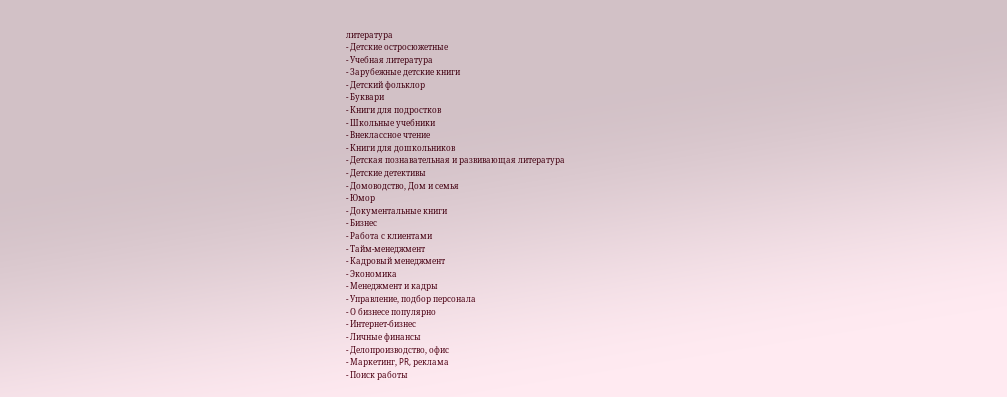литература
- Детские остросюжетные
- Учебная литература
- Зарубежные детские книги
- Детский фольклор
- Буквари
- Книги для подростков
- Школьные учебники
- Внеклассное чтение
- Книги для дошкольников
- Детская познавательная и развивающая литература
- Детские детективы
- Домоводство, Дом и семья
- Юмор
- Документальные книги
- Бизнес
- Работа с клиентами
- Тайм-менеджмент
- Кадровый менеджмент
- Экономика
- Менеджмент и кадры
- Управление, подбор персонала
- О бизнесе популярно
- Интернет-бизнес
- Личные финансы
- Делопроизводство, офис
- Маркетинг, PR, реклама
- Поиск работы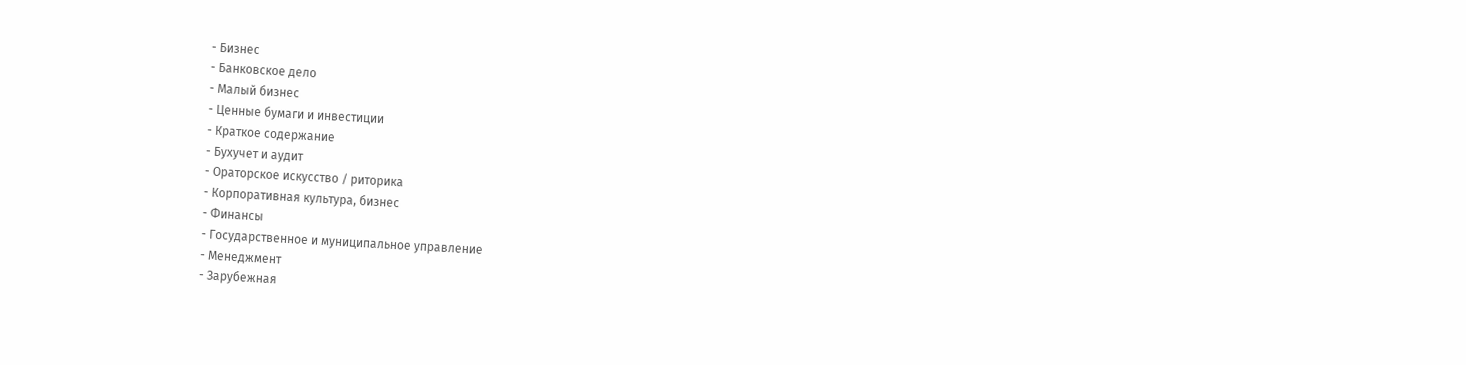- Бизнес
- Банковское дело
- Малый бизнес
- Ценные бумаги и инвестиции
- Краткое содержание
- Бухучет и аудит
- Ораторское искусство / риторика
- Корпоративная культура, бизнес
- Финансы
- Государственное и муниципальное управление
- Менеджмент
- Зарубежная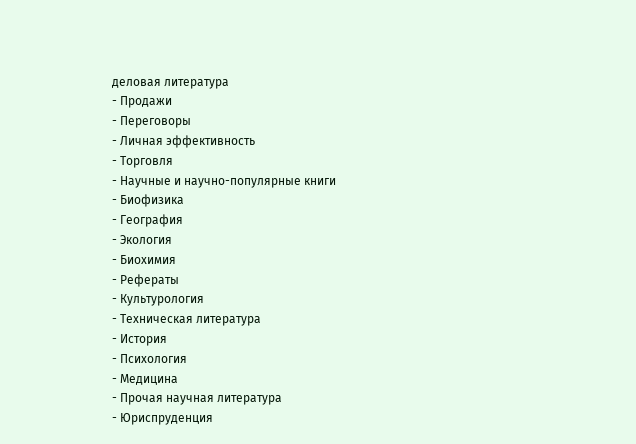деловая литература
- Продажи
- Переговоры
- Личная эффективность
- Торговля
- Научные и научно-популярные книги
- Биофизика
- География
- Экология
- Биохимия
- Рефераты
- Культурология
- Техническая литература
- История
- Психология
- Медицина
- Прочая научная литература
- Юриспруденция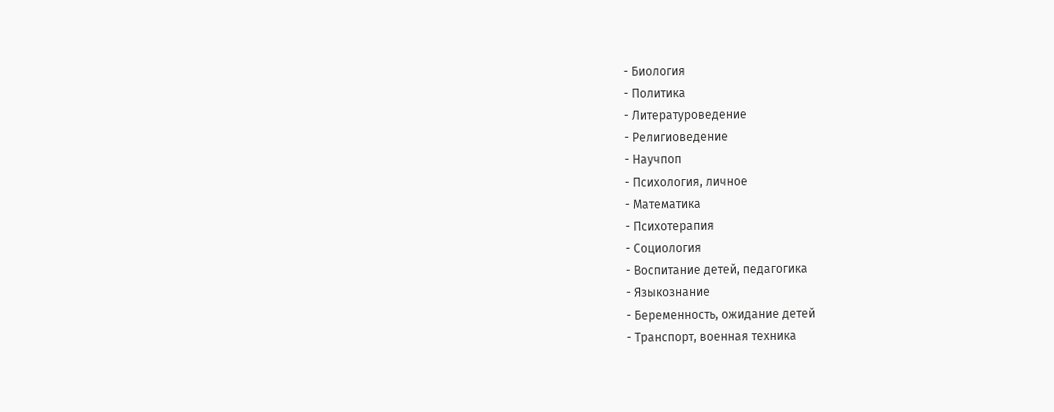- Биология
- Политика
- Литературоведение
- Религиоведение
- Научпоп
- Психология, личное
- Математика
- Психотерапия
- Социология
- Воспитание детей, педагогика
- Языкознание
- Беременность, ожидание детей
- Транспорт, военная техника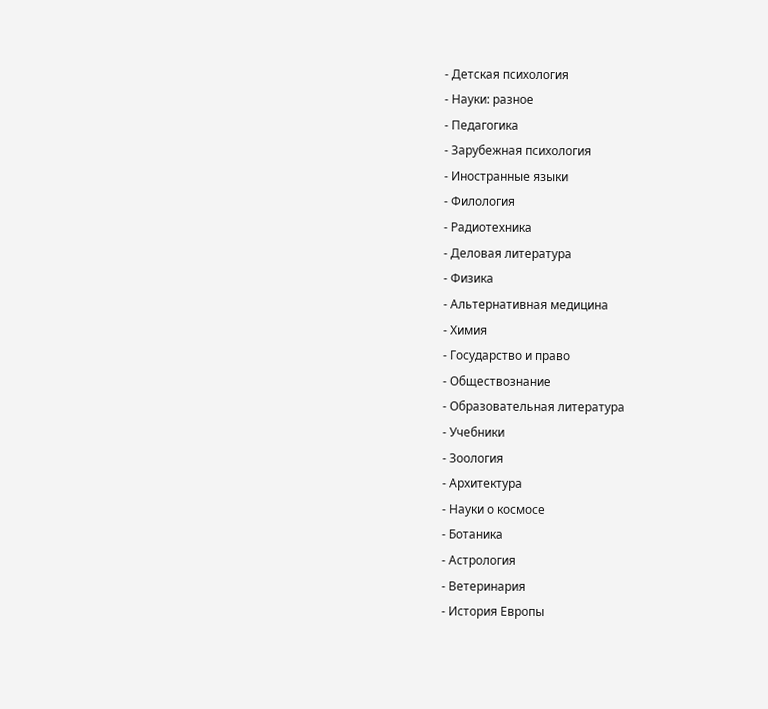- Детская психология
- Науки: разное
- Педагогика
- Зарубежная психология
- Иностранные языки
- Филология
- Радиотехника
- Деловая литература
- Физика
- Альтернативная медицина
- Химия
- Государство и право
- Обществознание
- Образовательная литература
- Учебники
- Зоология
- Архитектура
- Науки о космосе
- Ботаника
- Астрология
- Ветеринария
- История Европы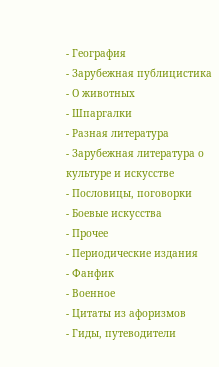- География
- Зарубежная публицистика
- О животных
- Шпаргалки
- Разная литература
- Зарубежная литература о культуре и искусстве
- Пословицы, поговорки
- Боевые искусства
- Прочее
- Периодические издания
- Фанфик
- Военное
- Цитаты из афоризмов
- Гиды, путеводители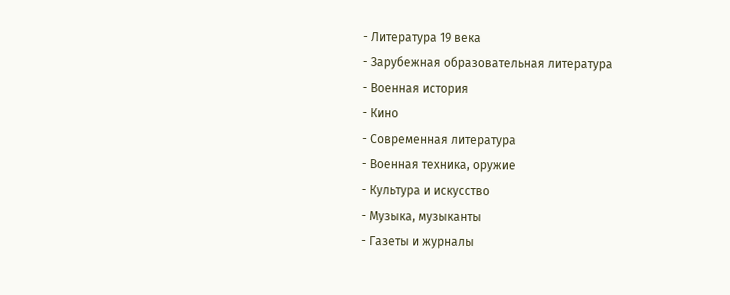- Литература 19 века
- Зарубежная образовательная литература
- Военная история
- Кино
- Современная литература
- Военная техника, оружие
- Культура и искусство
- Музыка, музыканты
- Газеты и журналы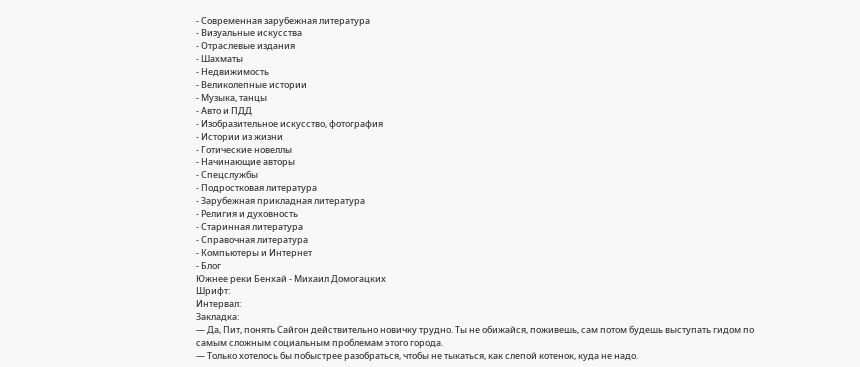- Современная зарубежная литература
- Визуальные искусства
- Отраслевые издания
- Шахматы
- Недвижимость
- Великолепные истории
- Музыка, танцы
- Авто и ПДД
- Изобразительное искусство, фотография
- Истории из жизни
- Готические новеллы
- Начинающие авторы
- Спецслужбы
- Подростковая литература
- Зарубежная прикладная литература
- Религия и духовность
- Старинная литература
- Справочная литература
- Компьютеры и Интернет
- Блог
Южнее реки Бенхай - Михаил Домогацких
Шрифт:
Интервал:
Закладка:
— Да, Пит, понять Сайгон действительно новичку трудно. Ты не обижайся, поживешь, сам потом будешь выступать гидом по самым сложным социальным проблемам этого города.
— Только хотелось бы побыстрее разобраться, чтобы не тыкаться, как слепой котенок, куда не надо.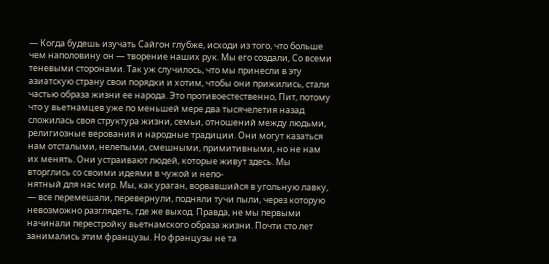— Когда будешь изучать Сайгон глубже, исходи из того, что больше чем наполовину он — творение наших рук. Мы его создали, Со всеми теневыми сторонами. Так уж случилось, что мы принесли в эту азиатскую страну свои порядки и хотим, чтобы они прижились, стали частью образа жизни ее народа. Это противоестественно, Пит, потому что у вьетнамцев уже по меньшей мере два тысячелетия назад сложилась своя структура жизни, семьи, отношений между людьми, религиозные верования и народные традиции. Они могут казаться нам отсталыми, нелепыми, смешными, примитивными, но не нам их менять. Они устраивают людей, которые живут здесь. Мы вторглись со своими идеями в чужой и непо-
нятный для нас мир. Мы, как ураган, ворвавшийся в угольную лавку, — все перемешали, перевернули, подняли тучи пыли, через которую невозможно разглядеть, где же выход. Правда, не мы первыми начинали перестройку вьетнамского образа жизни. Почти сто лет занимались этим французы. Но французы не та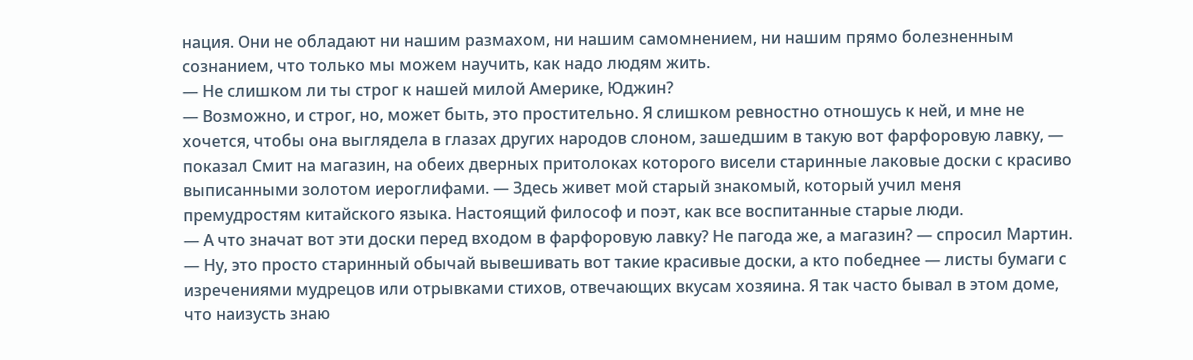нация. Они не обладают ни нашим размахом, ни нашим самомнением, ни нашим прямо болезненным сознанием, что только мы можем научить, как надо людям жить.
— Не слишком ли ты строг к нашей милой Америке, Юджин?
— Возможно, и строг, но, может быть, это простительно. Я слишком ревностно отношусь к ней, и мне не хочется, чтобы она выглядела в глазах других народов слоном, зашедшим в такую вот фарфоровую лавку, — показал Смит на магазин, на обеих дверных притолоках которого висели старинные лаковые доски с красиво выписанными золотом иероглифами. — Здесь живет мой старый знакомый, который учил меня премудростям китайского языка. Настоящий философ и поэт, как все воспитанные старые люди.
— А что значат вот эти доски перед входом в фарфоровую лавку? Не пагода же, а магазин? — спросил Мартин.
— Ну, это просто старинный обычай вывешивать вот такие красивые доски, а кто победнее — листы бумаги с изречениями мудрецов или отрывками стихов, отвечающих вкусам хозяина. Я так часто бывал в этом доме, что наизусть знаю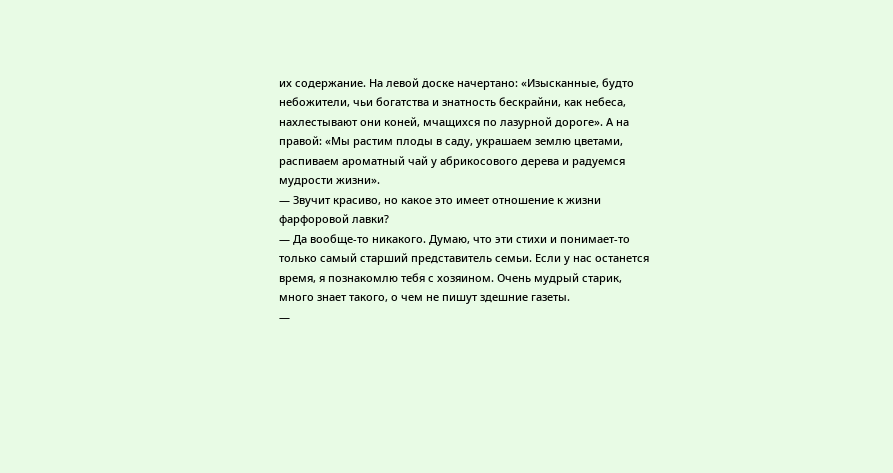их содержание. На левой доске начертано: «Изысканные, будто небожители, чьи богатства и знатность бескрайни, как небеса, нахлестывают они коней, мчащихся по лазурной дороге». А на правой: «Мы растим плоды в саду, украшаем землю цветами, распиваем ароматный чай у абрикосового дерева и радуемся мудрости жизни».
— Звучит красиво, но какое это имеет отношение к жизни фарфоровой лавки?
— Да вообще-то никакого. Думаю, что эти стихи и понимает-то только самый старший представитель семьи. Если у нас останется время, я познакомлю тебя с хозяином. Очень мудрый старик, много знает такого, о чем не пишут здешние газеты.
—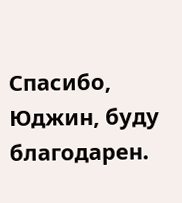Спасибо, Юджин, буду благодарен.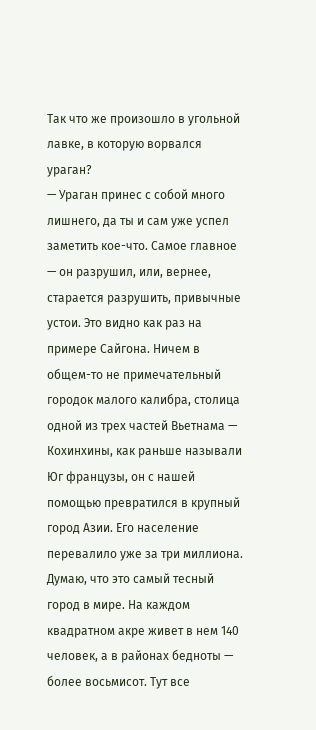Так что же произошло в угольной лавке, в которую ворвался ураган?
— Ураган принес с собой много лишнего, да ты и сам уже успел заметить кое-что. Самое главное — он разрушил, или, вернее, старается разрушить, привычные устои. Это видно как раз на примере Сайгона. Ничем в общем-то не примечательный городок малого калибра, столица одной из трех частей Вьетнама — Кохинхины, как раньше называли Юг французы, он с нашей помощью превратился в крупный город Азии. Его население перевалило уже за три миллиона. Думаю, что это самый тесный город в мире. На каждом квадратном акре живет в нем 140 человек, а в районах бедноты — более восьмисот. Тут все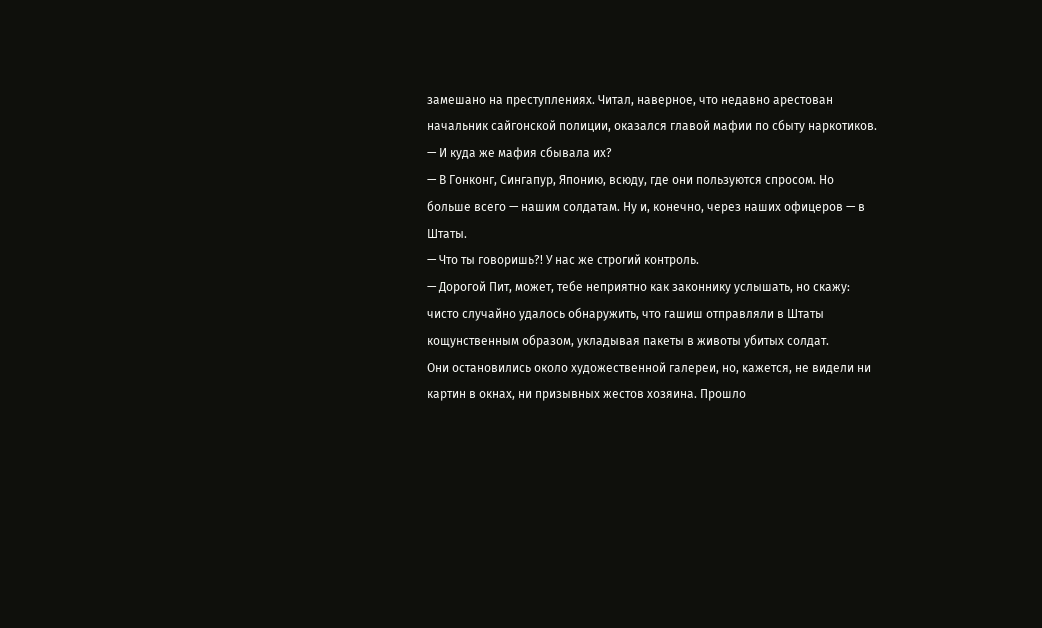замешано на преступлениях. Читал, наверное, что недавно арестован начальник сайгонской полиции, оказался главой мафии по сбыту наркотиков.
— И куда же мафия сбывала их?
— В Гонконг, Сингапур, Японию, всюду, где они пользуются спросом. Но больше всего — нашим солдатам. Ну и, конечно, через наших офицеров — в Штаты.
— Что ты говоришь?! У нас же строгий контроль.
— Дорогой Пит, может, тебе неприятно как законнику услышать, но скажу: чисто случайно удалось обнаружить, что гашиш отправляли в Штаты кощунственным образом, укладывая пакеты в животы убитых солдат.
Они остановились около художественной галереи, но, кажется, не видели ни картин в окнах, ни призывных жестов хозяина. Прошло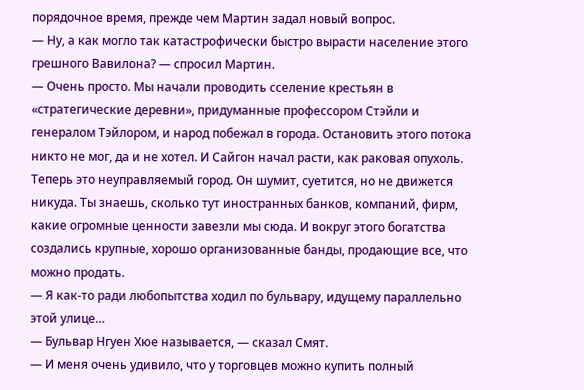порядочное время, прежде чем Мартин задал новый вопрос.
— Ну, а как могло так катастрофически быстро вырасти население этого грешного Вавилона? — спросил Мартин.
— Очень просто. Мы начали проводить сселение крестьян в «стратегические деревни», придуманные профессором Стэйли и генералом Тэйлором, и народ побежал в города. Остановить этого потока никто не мог, да и не хотел. И Сайгон начал расти, как раковая опухоль. Теперь это неуправляемый город. Он шумит, суетится, но не движется никуда. Ты знаешь, сколько тут иностранных банков, компаний, фирм, какие огромные ценности завезли мы сюда. И вокруг этого богатства создались крупные, хорошо организованные банды, продающие все, что можно продать.
— Я как-то ради любопытства ходил по бульвару, идущему параллельно этой улице…
— Бульвар Нгуен Хюе называется, — сказал Смят.
— И меня очень удивило, что у торговцев можно купить полный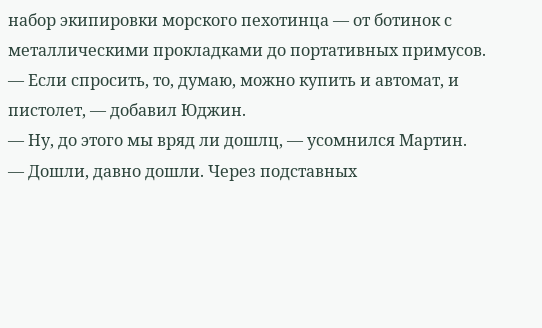набор экипировки морского пехотинца — от ботинок с металлическими прокладками до портативных примусов.
— Если спросить, то, думаю, можно купить и автомат, и пистолет, — добавил Юджин.
— Ну, до этого мы вряд ли дошлц, — усомнился Мартин.
— Дошли, давно дошли. Через подставных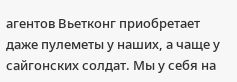агентов Вьетконг приобретает даже пулеметы у наших, а чаще у сайгонских солдат. Мы у себя на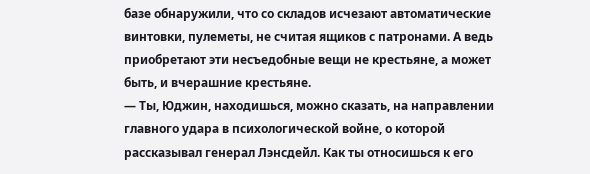базе обнаружили, что со складов исчезают автоматические винтовки, пулеметы, не считая ящиков с патронами. А ведь приобретают эти несъедобные вещи не крестьяне, а может быть, и вчерашние крестьяне.
— Ты, Юджин, находишься, можно сказать, на направлении главного удара в психологической войне, о которой рассказывал генерал Лэнсдейл. Как ты относишься к его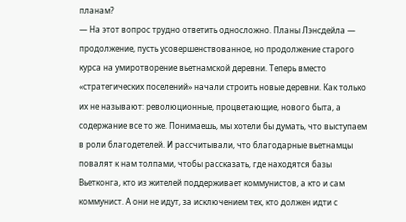планам?
— На этот вопрос трудно ответить односложно. Планы Лэнсдейла — продолжение, пусть усовершенствованное, но продолжение старого курса на умиротворение вьетнамской деревни. Теперь вместо «стратегических поселений» начали строить новые деревни. Как только их не называют: революционные, процветающие, нового быта, а содержание все то же. Понимаешь, мы хотели бы думать, что выступаем в роли благодетелей. И рассчитывали, что благодарные вьетнамцы повалят к нам толпами, чтобы рассказать, где находятся базы Вьетконга, кто из жителей поддерживает коммунистов, а кто и сам коммунист. А они не идут, за исключением тех, кто должен идти с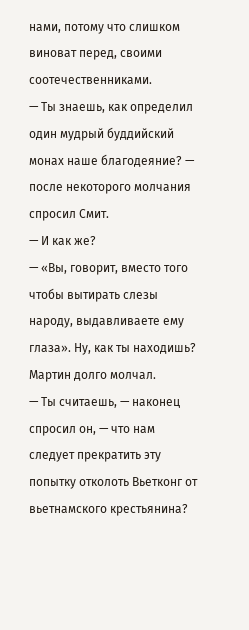нами, потому что слишком виноват перед, своими соотечественниками.
— Ты знаешь, как определил один мудрый буддийский монах наше благодеяние? — после некоторого молчания спросил Смит.
— И как же?
— «Вы, говорит, вместо того чтобы вытирать слезы народу, выдавливаете ему глаза». Ну, как ты находишь?
Мартин долго молчал.
— Ты считаешь, — наконец спросил он, — что нам следует прекратить эту попытку отколоть Вьетконг от вьетнамского крестьянина?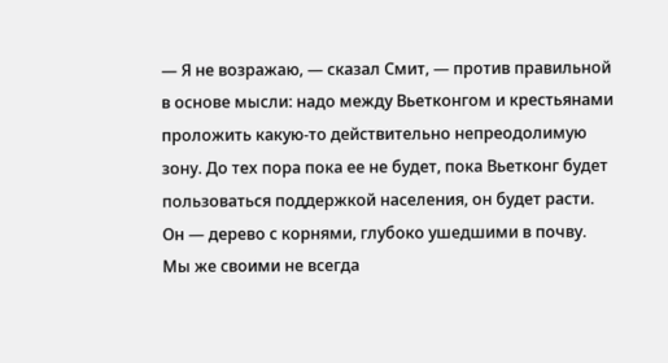— Я не возражаю, — сказал Смит, — против правильной в основе мысли: надо между Вьетконгом и крестьянами проложить какую-то действительно непреодолимую зону. До тех пора пока ее не будет, пока Вьетконг будет пользоваться поддержкой населения, он будет расти. Он — дерево с корнями, глубоко ушедшими в почву. Мы же своими не всегда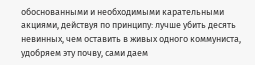обоснованными и необходимыми карательными акциями, действуя по принципу: лучше убить десять невинных, чем оставить в живых одного коммуниста, удобряем эту почву, сами даем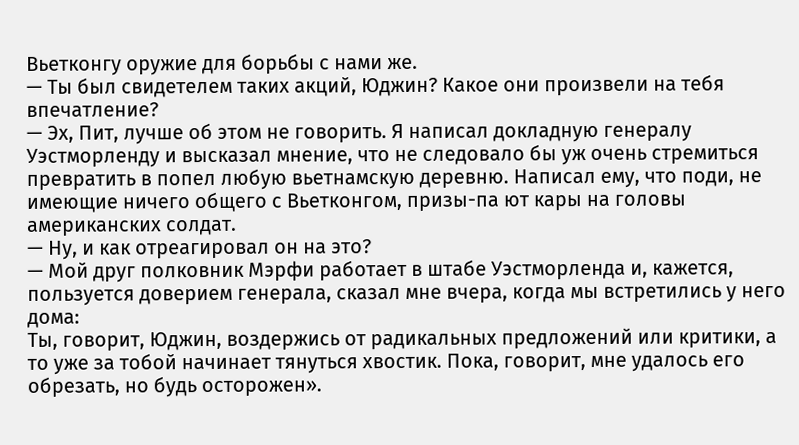Вьетконгу оружие для борьбы с нами же.
— Ты был свидетелем таких акций, Юджин? Какое они произвели на тебя впечатление?
— Эх, Пит, лучше об этом не говорить. Я написал докладную генералу Уэстморленду и высказал мнение, что не следовало бы уж очень стремиться превратить в попел любую вьетнамскую деревню. Написал ему, что поди, не имеющие ничего общего с Вьетконгом, призы-па ют кары на головы американских солдат.
— Ну, и как отреагировал он на это?
— Мой друг полковник Мэрфи работает в штабе Уэстморленда и, кажется, пользуется доверием генерала, сказал мне вчера, когда мы встретились у него дома:
Ты, говорит, Юджин, воздержись от радикальных предложений или критики, а то уже за тобой начинает тянуться хвостик. Пока, говорит, мне удалось его обрезать, но будь осторожен».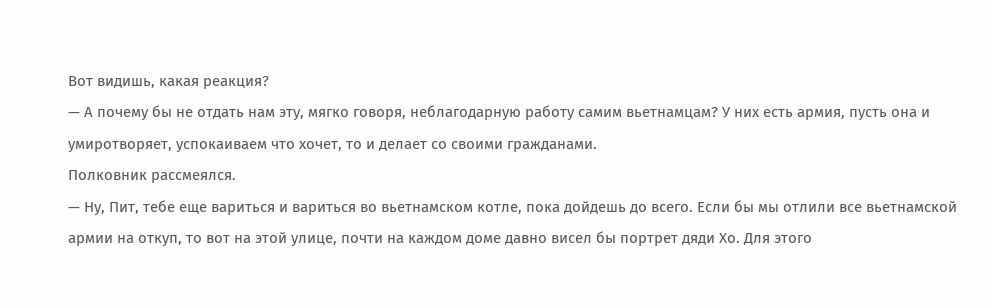Вот видишь, какая реакция?
— А почему бы не отдать нам эту, мягко говоря, неблагодарную работу самим вьетнамцам? У них есть армия, пусть она и умиротворяет, успокаиваем что хочет, то и делает со своими гражданами.
Полковник рассмеялся.
— Ну, Пит, тебе еще вариться и вариться во вьетнамском котле, пока дойдешь до всего. Если бы мы отлили все вьетнамской армии на откуп, то вот на этой улице, почти на каждом доме давно висел бы портрет дяди Хо. Для этого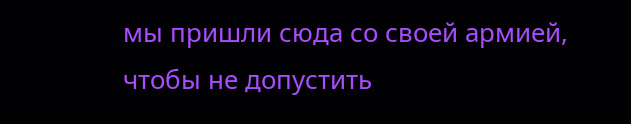мы пришли сюда со своей армией, чтобы не допустить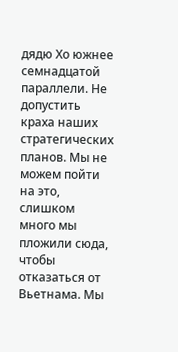дядю Хо южнее семнадцатой параллели. Не допустить краха наших стратегических планов. Мы не можем пойти на это, слишком много мы пложили сюда, чтобы отказаться от Вьетнама. Мы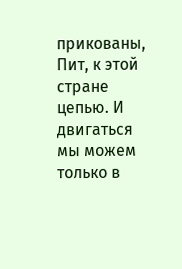прикованы, Пит, к этой стране цепью. И двигаться мы можем только в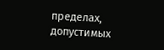пределах, допустимых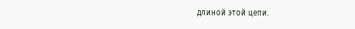длиной этой цепи.